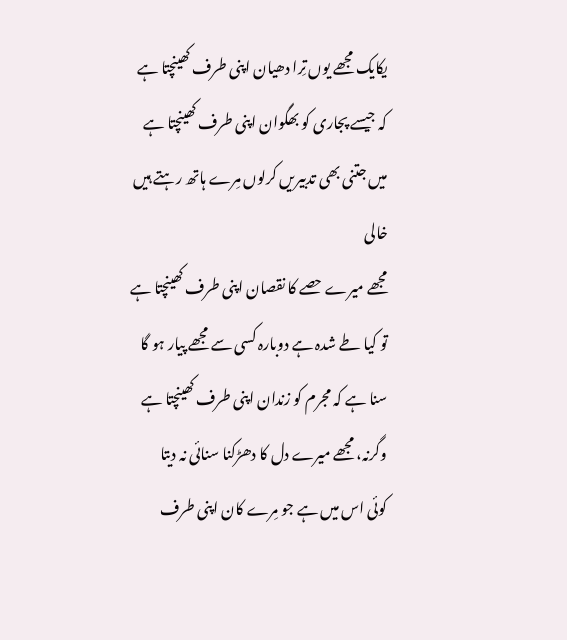یکایک مجھے یوں تِرا دھیان اپنی طرف کھینچتا ہے
کہ جیسے پجاری کو بھگوان اپنی طرف کھینچتا ہے
میں جتنی بھی تدبیریں کرلوں مِرے ہاتھ رہتے ہیں خالی
مجھے میرے حصے کا نقصان اپنی طرف کھینچتا ہے
تو کیا طے شدہ ہے دوبارہ کسی سے مجھے پیار ہو گا
سنا ہے کہ مجرم کو زندان اپنی طرف کھینچتا ہے
وگرنہ، مجھے میرے دل کا دھڑکنا سنائی نہ دیتا
کوئی اس میں ہے جو مِرے کان اپنی طرف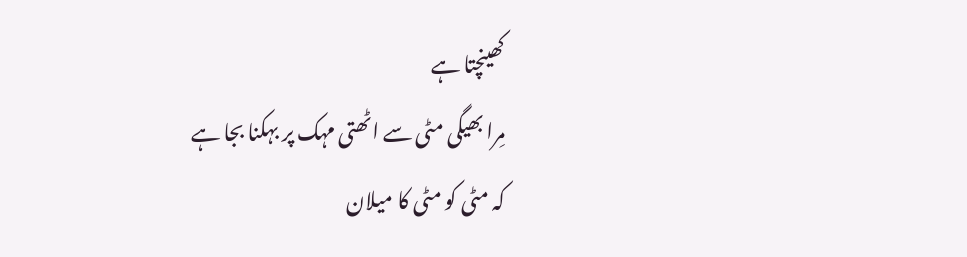کھینچتا ہے
مِرا بھیگی مٹی سے اٹھتی مہک پر بہکنا بجا ہے
کہ مٹی کو مٹی کا میلان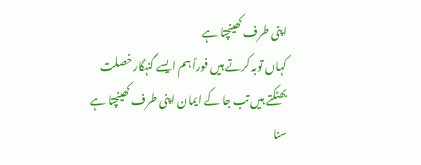اپنی طرف کھینچتا ہے
کہاں توبہ کرتے ہیں فوراً ہم ایسے گنہگار خصلت
بھٹکتے ہیں تب جا کے ایمان اپنی طرف کھینچتا ہے
سنا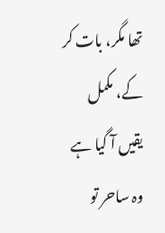تھا مگر، بات کر کے، مکمل یقیں آ گیا ہے
وہ ساحر تو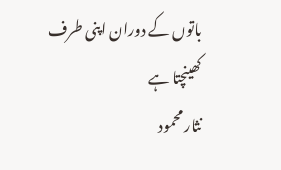باتوں کے دوران اپنی طرف کھینچتا ہے
نثار محمود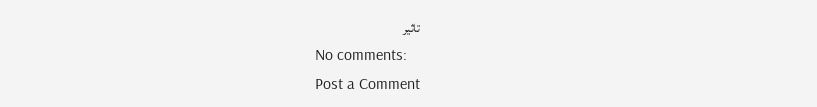تاثیر
No comments:
Post a Comment